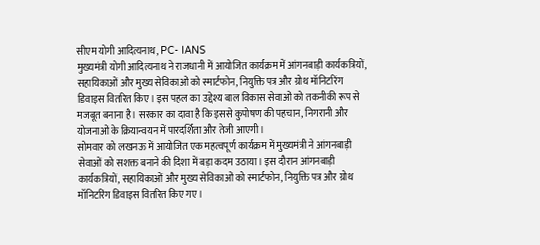सीएम योगी आदित्यनाथ, PC- IANS
मुख्यमंत्री योगी आदित्यनाथ ने राजधानी में आयोजित कार्यक्रम में आंगनबाड़ी कार्यकत्रियों, सहायिकाओं और मुख्य सेविकाओं को स्मार्टफोन, नियुक्ति पत्र और ग्रोथ मॉनिटरिंग डिवाइस वितरित किए। इस पहल का उद्देश्य बाल विकास सेवाओं को तकनीकी रूप से मजबूत बनाना है। सरकार का दावा है कि इससे कुपोषण की पहचान, निगरानी और योजनाओं के क्रियान्वयन में पारदर्शिता और तेजी आएगी।
सोमवार को लखनऊ में आयोजित एक महत्वपूर्ण कार्यक्रम में मुख्यमंत्री ने आंगनबाड़ी सेवाओं को सशक्त बनाने की दिशा में बड़ा कदम उठाया। इस दौरान आंगनबाड़ी कार्यकत्रियों, सहायिकाओं और मुख्य सेविकाओं को स्मार्टफोन, नियुक्ति पत्र और ग्रोथ मॉनिटरिंग डिवाइस वितरित किए गए।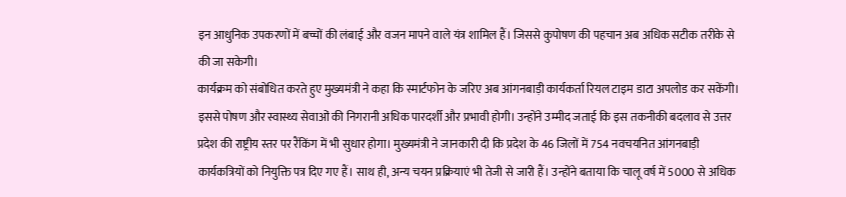इन आधुनिक उपकरणों में बच्चों की लंबाई और वजन मापने वाले यंत्र शामिल हैं। जिससे कुपोषण की पहचान अब अधिक सटीक तरीके से की जा सकेगी।
कार्यक्रम को संबोधित करते हुए मुख्यमंत्री ने कहा कि स्मार्टफोन के जरिए अब आंगनबाड़ी कार्यकर्ता रियल टाइम डाटा अपलोड कर सकेंगी। इससे पोषण और स्वास्थ्य सेवाओं की निगरानी अधिक पारदर्शी और प्रभावी होगी। उन्होंने उम्मीद जताई कि इस तकनीकी बदलाव से उत्तर प्रदेश की राष्ट्रीय स्तर पर रैंकिंग में भी सुधार होगा। मुख्यमंत्री ने जानकारी दी कि प्रदेश के 46 जिलों में 754 नवचयनित आंगनबाड़ी कार्यकत्रियों को नियुक्ति पत्र दिए गए हैं। साथ ही, अन्य चयन प्रक्रियाएं भी तेजी से जारी हैं। उन्होंने बताया कि चालू वर्ष में 5000 से अधिक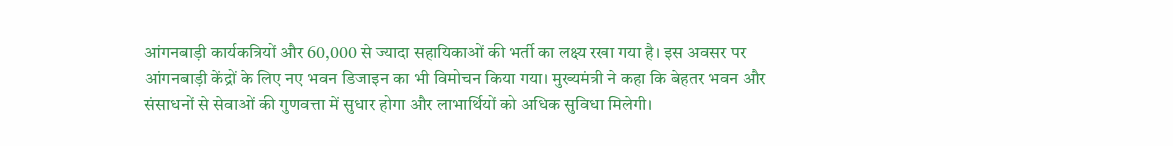आंगनबाड़ी कार्यकत्रियों और 60,000 से ज्यादा सहायिकाओं की भर्ती का लक्ष्य रखा गया है। इस अवसर पर आंगनबाड़ी केंद्रों के लिए नए भवन डिजाइन का भी विमोचन किया गया। मुख्यमंत्री ने कहा कि बेहतर भवन और संसाधनों से सेवाओं की गुणवत्ता में सुधार होगा और लाभार्थियों को अधिक सुविधा मिलेगी।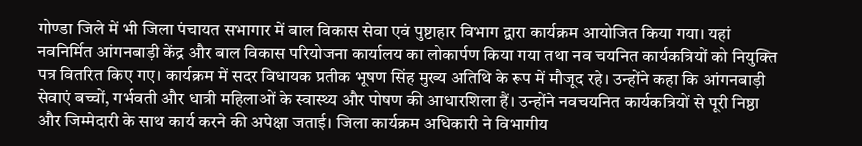गोण्डा जिले में भी जिला पंचायत सभागार में बाल विकास सेवा एवं पुष्टाहार विभाग द्वारा कार्यक्रम आयोजित किया गया। यहां नवनिर्मित आंगनबाड़ी केंद्र और बाल विकास परियोजना कार्यालय का लोकार्पण किया गया तथा नव चयनित कार्यकत्रियों को नियुक्ति पत्र वितरित किए गए। कार्यक्रम में सदर विधायक प्रतीक भूषण सिंह मुख्य अतिथि के रूप में मौजूद रहे। उन्होंने कहा कि आंगनबाड़ी सेवाएं बच्चों, गर्भवती और धात्री महिलाओं के स्वास्थ्य और पोषण की आधारशिला हैं। उन्होंने नवचयनित कार्यकत्रियों से पूरी निष्ठा और जिम्मेदारी के साथ कार्य करने की अपेक्षा जताई। जिला कार्यक्रम अधिकारी ने विभागीय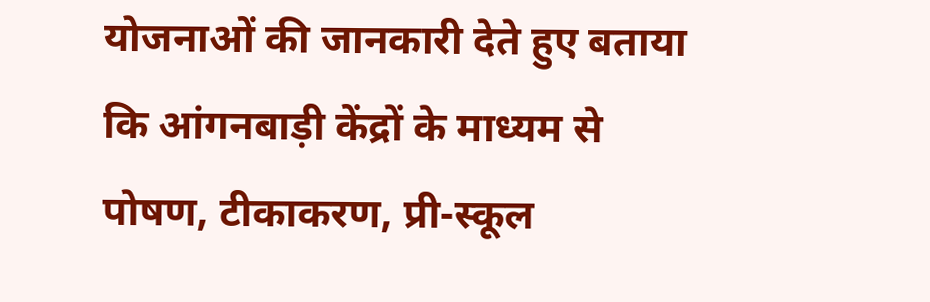योजनाओं की जानकारी देते हुए बताया कि आंगनबाड़ी केंद्रों के माध्यम से पोषण, टीकाकरण, प्री-स्कूल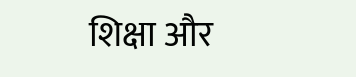शिक्षा और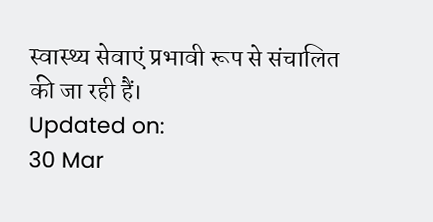स्वास्थ्य सेवाएं प्रभावी रूप से संचालित की जा रही हैं।
Updated on:
30 Mar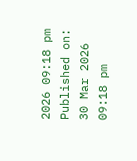2026 09:18 pm
Published on:
30 Mar 2026 09:18 pm